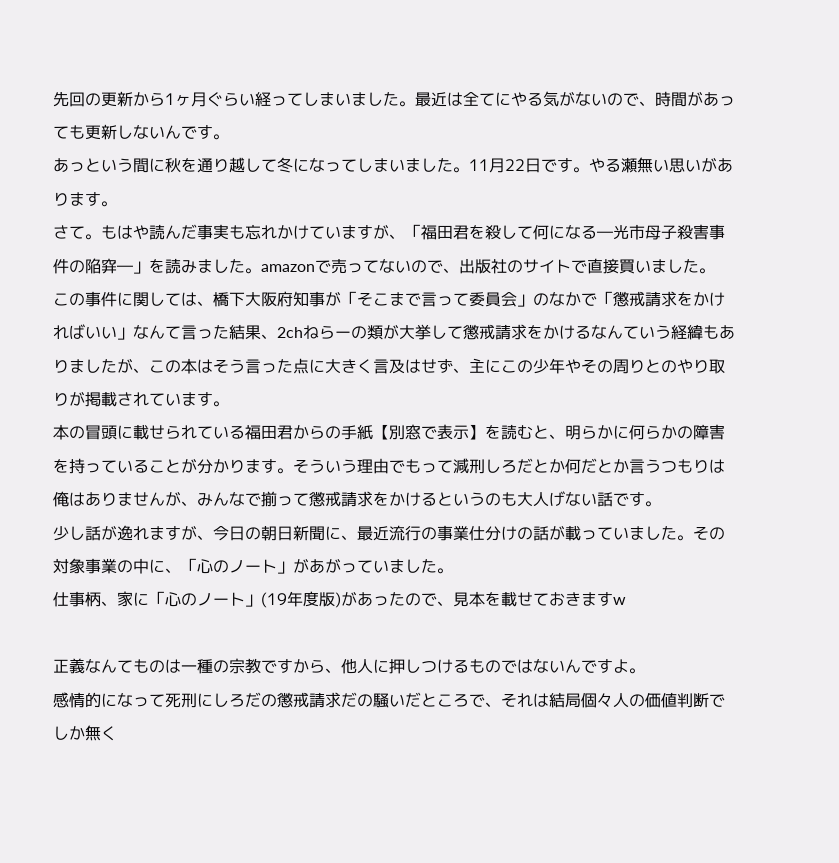先回の更新から1ヶ月ぐらい経ってしまいました。最近は全てにやる気がないので、時間があっても更新しないんです。
あっという間に秋を通り越して冬になってしまいました。11月22日です。やる瀬無い思いがあります。
さて。もはや読んだ事実も忘れかけていますが、「福田君を殺して何になる―光市母子殺害事件の陥穽―」を読みました。amazonで売ってないので、出版社のサイトで直接買いました。
この事件に関しては、橋下大阪府知事が「そこまで言って委員会」のなかで「懲戒請求をかければいい」なんて言った結果、2chねらーの類が大挙して懲戒請求をかけるなんていう経緯もありましたが、この本はそう言った点に大きく言及はせず、主にこの少年やその周りとのやり取りが掲載されています。
本の冒頭に載せられている福田君からの手紙【別窓で表示】を読むと、明らかに何らかの障害を持っていることが分かります。そういう理由でもって減刑しろだとか何だとか言うつもりは俺はありませんが、みんなで揃って懲戒請求をかけるというのも大人げない話です。
少し話が逸れますが、今日の朝日新聞に、最近流行の事業仕分けの話が載っていました。その対象事業の中に、「心のノート」があがっていました。
仕事柄、家に「心のノート」(19年度版)があったので、見本を載せておきますw

正義なんてものは一種の宗教ですから、他人に押しつけるものではないんですよ。
感情的になって死刑にしろだの懲戒請求だの騒いだところで、それは結局個々人の価値判断でしか無く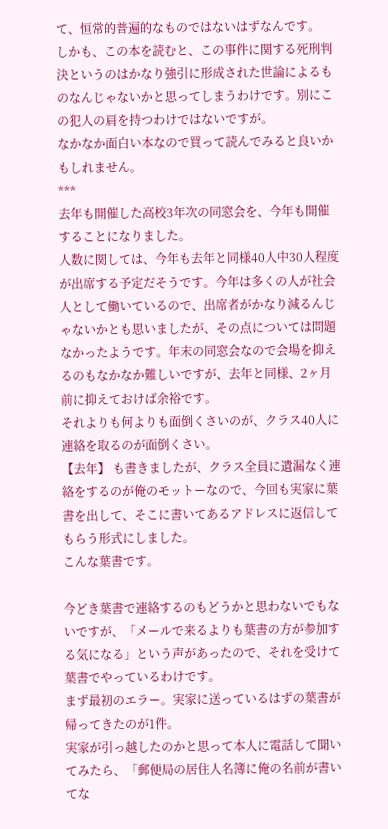て、恒常的普遍的なものではないはずなんです。
しかも、この本を読むと、この事件に関する死刑判決というのはかなり強引に形成された世論によるものなんじゃないかと思ってしまうわけです。別にこの犯人の肩を持つわけではないですが。
なかなか面白い本なので買って読んでみると良いかもしれません。
***
去年も開催した高校3年次の同窓会を、今年も開催することになりました。
人数に関しては、今年も去年と同様40人中30人程度が出席する予定だそうです。今年は多くの人が社会人として働いているので、出席者がかなり減るんじゃないかとも思いましたが、その点については問題なかったようです。年末の同窓会なので会場を抑えるのもなかなか難しいですが、去年と同様、2ヶ月前に抑えておけば余裕です。
それよりも何よりも面倒くさいのが、クラス40人に連絡を取るのが面倒くさい。
【去年】 も書きましたが、クラス全員に遺漏なく連絡をするのが俺のモットーなので、今回も実家に葉書を出して、そこに書いてあるアドレスに返信してもらう形式にしました。
こんな葉書です。

今どき葉書で連絡するのもどうかと思わないでもないですが、「メールで来るよりも葉書の方が参加する気になる」という声があったので、それを受けて葉書でやっているわけです。
まず最初のエラー。実家に送っているはずの葉書が帰ってきたのが1件。
実家が引っ越したのかと思って本人に電話して聞いてみたら、「郵便局の居住人名簿に俺の名前が書いてな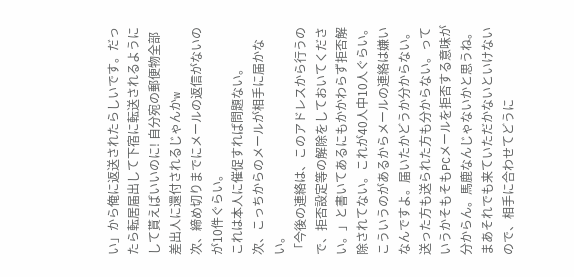い」から俺に返送されたらしいです。だったら転居届出して下宿に転送されるようにして貰えばいいのに! 自分宛の郵便物全部差出人に還付されるじゃんかw
次、締め切りまでにメールの返信がないのが10件ぐらい。
これは本人に催促すれば問題ない。
次、こっちからのメールが相手に届かない。
「今後の連絡は、このアドレスから行うので、拒否設定等の解除をしておいてください。」と書いてあるにもかかわらず拒否解除されてない。これが40人中10人ぐらい。
こういうのがあるからメールの連絡は嫌いなんですよ。届いたかどうか分からない。送った方も送られた方も分からない。っていうかそもそもPCメールを拒否する意味が分からん。馬鹿なんじゃないかと思うね。
まあそれでも来ていただかないといけないので、相手に合わせてどうに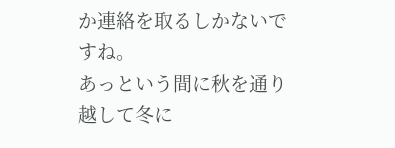か連絡を取るしかないですね。
あっという間に秋を通り越して冬に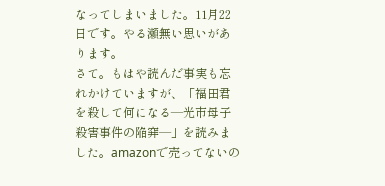なってしまいました。11月22日です。やる瀬無い思いがあります。
さて。もはや読んだ事実も忘れかけていますが、「福田君を殺して何になる―光市母子殺害事件の陥穽―」を読みました。amazonで売ってないの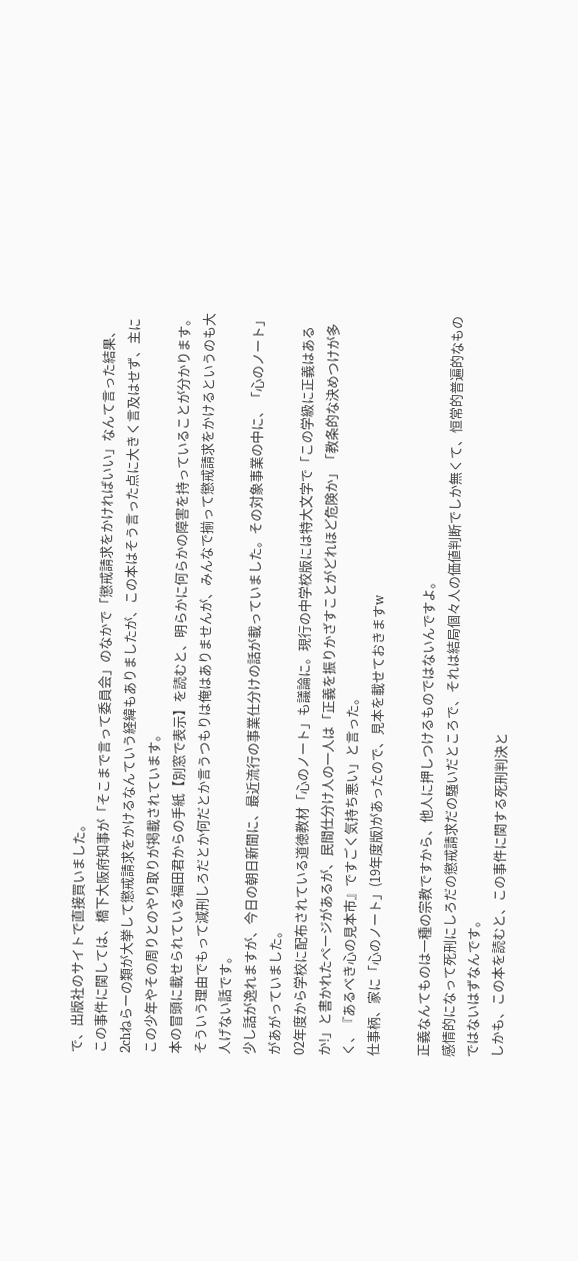で、出版社のサイトで直接買いました。
この事件に関しては、橋下大阪府知事が「そこまで言って委員会」のなかで「懲戒請求をかければいい」なんて言った結果、2chねらーの類が大挙して懲戒請求をかけるなんていう経緯もありましたが、この本はそう言った点に大きく言及はせず、主にこの少年やその周りとのやり取りが掲載されています。
本の冒頭に載せられている福田君からの手紙【別窓で表示】を読むと、明らかに何らかの障害を持っていることが分かります。そういう理由でもって減刑しろだとか何だとか言うつもりは俺はありませんが、みんなで揃って懲戒請求をかけるというのも大人げない話です。
少し話が逸れますが、今日の朝日新聞に、最近流行の事業仕分けの話が載っていました。その対象事業の中に、「心のノート」があがっていました。
02年度から学校に配布されている道徳教材「心のノート」も議論に。現行の中学校版には特大文字で「この学級に正義はあるか!」と書かれたページがあるが、民間仕分け人の一人は「正義を振りかざすことがどれほど危険か」「教条的な決めつけが多く、『あるべき心の見本市』ですごく気持ち悪い」と言った。
仕事柄、家に「心のノート」(19年度版)があったので、見本を載せておきますw

正義なんてものは一種の宗教ですから、他人に押しつけるものではないんですよ。
感情的になって死刑にしろだの懲戒請求だの騒いだところで、それは結局個々人の価値判断でしか無くて、恒常的普遍的なものではないはずなんです。
しかも、この本を読むと、この事件に関する死刑判決と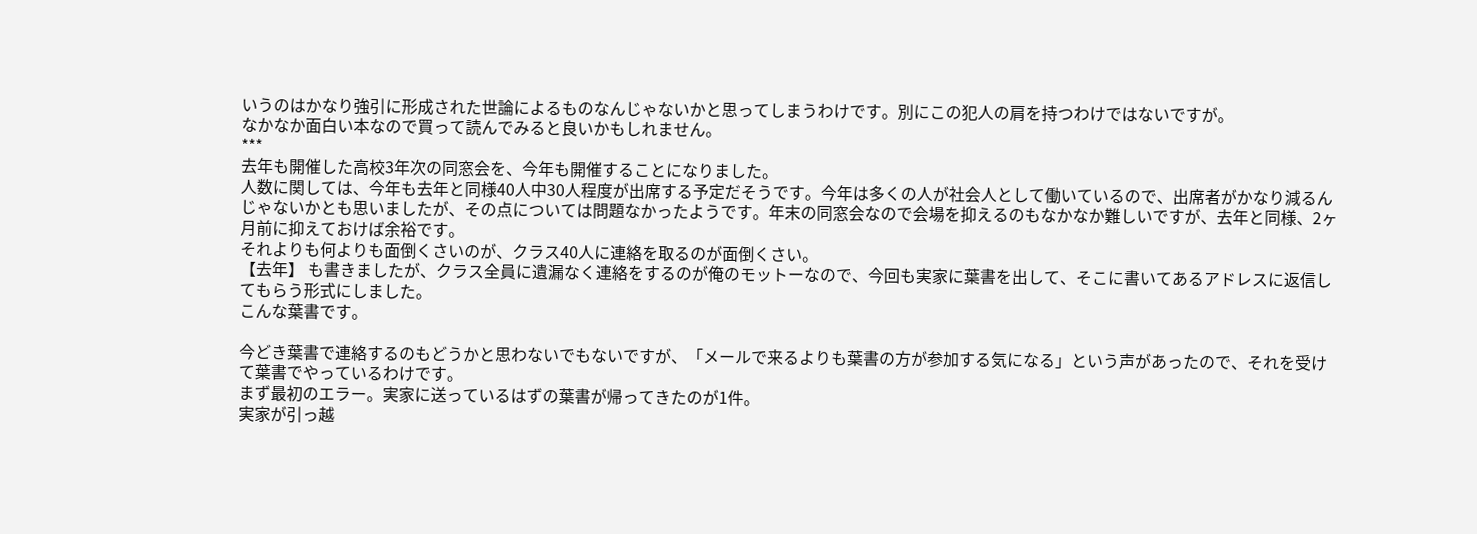いうのはかなり強引に形成された世論によるものなんじゃないかと思ってしまうわけです。別にこの犯人の肩を持つわけではないですが。
なかなか面白い本なので買って読んでみると良いかもしれません。
***
去年も開催した高校3年次の同窓会を、今年も開催することになりました。
人数に関しては、今年も去年と同様40人中30人程度が出席する予定だそうです。今年は多くの人が社会人として働いているので、出席者がかなり減るんじゃないかとも思いましたが、その点については問題なかったようです。年末の同窓会なので会場を抑えるのもなかなか難しいですが、去年と同様、2ヶ月前に抑えておけば余裕です。
それよりも何よりも面倒くさいのが、クラス40人に連絡を取るのが面倒くさい。
【去年】 も書きましたが、クラス全員に遺漏なく連絡をするのが俺のモットーなので、今回も実家に葉書を出して、そこに書いてあるアドレスに返信してもらう形式にしました。
こんな葉書です。

今どき葉書で連絡するのもどうかと思わないでもないですが、「メールで来るよりも葉書の方が参加する気になる」という声があったので、それを受けて葉書でやっているわけです。
まず最初のエラー。実家に送っているはずの葉書が帰ってきたのが1件。
実家が引っ越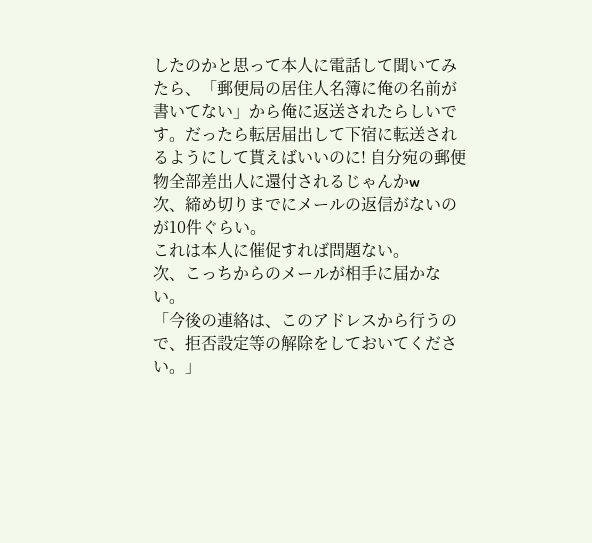したのかと思って本人に電話して聞いてみたら、「郵便局の居住人名簿に俺の名前が書いてない」から俺に返送されたらしいです。だったら転居届出して下宿に転送されるようにして貰えばいいのに! 自分宛の郵便物全部差出人に還付されるじゃんかw
次、締め切りまでにメールの返信がないのが10件ぐらい。
これは本人に催促すれば問題ない。
次、こっちからのメールが相手に届かない。
「今後の連絡は、このアドレスから行うので、拒否設定等の解除をしておいてください。」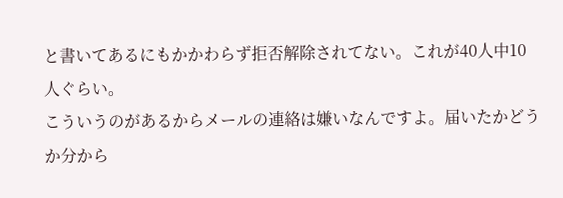と書いてあるにもかかわらず拒否解除されてない。これが40人中10人ぐらい。
こういうのがあるからメールの連絡は嫌いなんですよ。届いたかどうか分から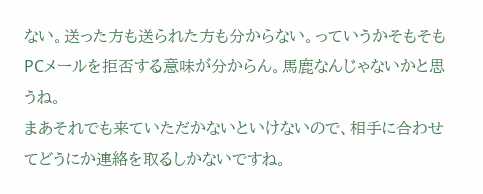ない。送った方も送られた方も分からない。っていうかそもそもPCメールを拒否する意味が分からん。馬鹿なんじゃないかと思うね。
まあそれでも来ていただかないといけないので、相手に合わせてどうにか連絡を取るしかないですね。